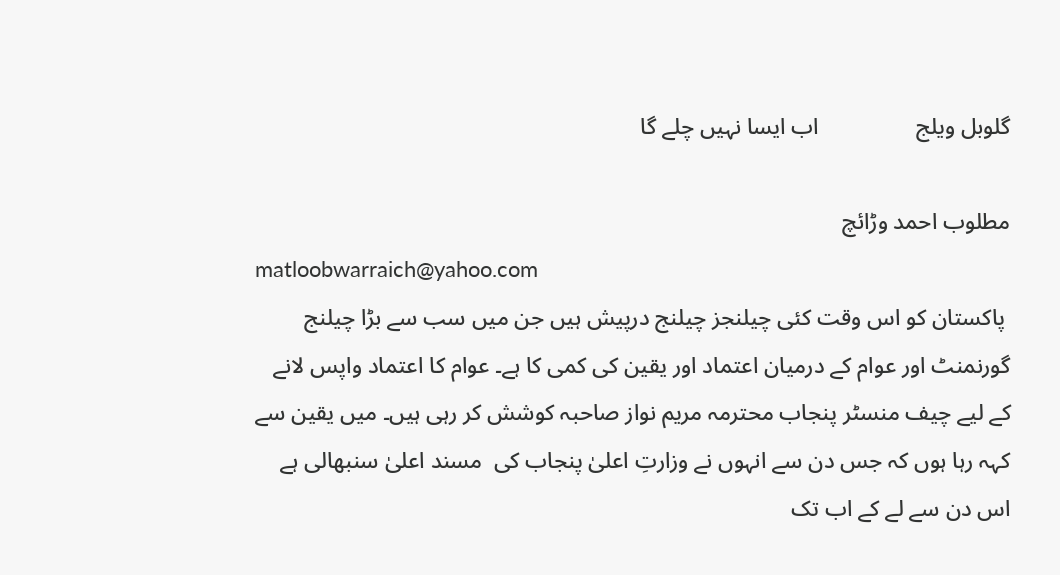گلوبل ویلج                 اب ایسا نہیں چلے گا

مطلوب احمد وڑائچ
matloobwarraich@yahoo.com
 پاکستان کو اس وقت کئی چیلنجز چیلنج درپیش ہیں جن میں سب سے بڑا چیلنج گورنمنٹ اور عوام کے درمیان اعتماد اور یقین کی کمی کا ہے۔ عوام کا اعتماد واپس لانے کے لیے چیف منسٹر پنجاب محترمہ مریم نواز صاحبہ کوشش کر رہی ہیں۔ میں یقین سے کہہ رہا ہوں کہ جس دن سے انہوں نے وزارتِ اعلیٰ پنجاب کی  مسند اعلیٰ سنبھالی ہے اس دن سے لے کے اب تک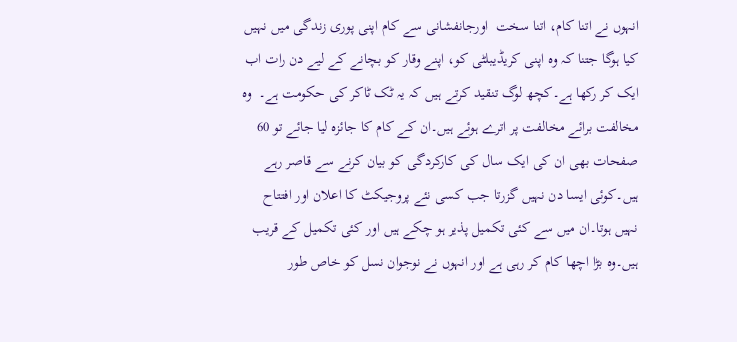انہوں نے اتنا کام، اتنا سخت  اورجانفشانی سے کام اپنی پوری زندگی میں نہیں کیا ہوگا جتنا کہ وہ اپنی کریڈیبلٹی کو، اپنے وقار کو بچانے کے لیے دن رات اب ایک کر رکھا ہے۔کچھ لوگ تنقید کرتے ہیں کہ یہ ٹک ٹاکر کی حکومت ہے۔  وہ مخالفت برائے مخالفت پر اترے ہوئے ہیں۔ان کے کام کا جائزہ لیا جائے تو 60 صفحات بھی ان کی ایک سال کی کارکردگی کو بیان کرنے سے قاصر رہے ہیں۔کوئی ایسا دن نہیں گزرتا جب کسی نئے پروجیکٹ کا اعلان اور افتتاح نہیں ہوتا۔ان میں سے کئی تکمیل پذیر ہو چکے ہیں اور کئی تکمیل کے قریب ہیں۔وہ بڑا اچھا کام کر رہی ہے اور انہوں نے نوجوان نسل کو خاص طور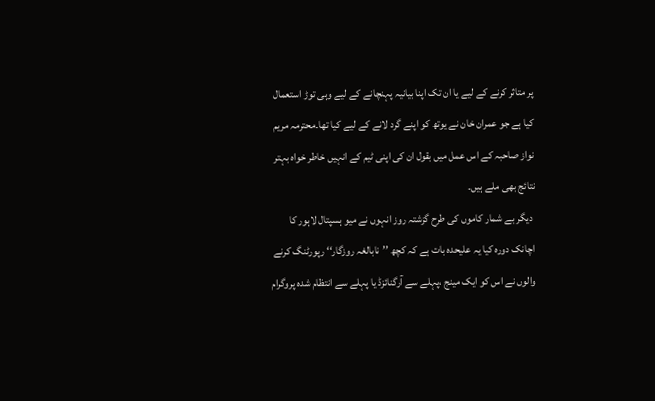پر متاثر کرنے کے لیے یا ان تک اپنا بیانیہ پہنچانے کے لیے وہی توڑ استعمال کیا ہے جو عمران خان نے یوتھ کو اپنے گرد لانے کے لیے کیا تھا۔محترمہ مریم نواز صاحبہ کے اس عمل میں بقول ان کی اپنی ٹیم کے انہیں خاطر خواہ بہتر نتائج بھی ملے ہیں۔
 دیگر بے شمار کاموں کی طرح گزشتہ روز انہوں نے میو ہسپتال لاہور کا اچانک دورہ کیا یہ علیحدہ بات ہے کہ کچھ ’’نابالغہ روزگار‘‘ رپورٹنگ کرنے والوں نے اس کو ایک مینج ،پہلے سے آرگنائزڈ یا پہلے سے انتظام شدہ پروگرام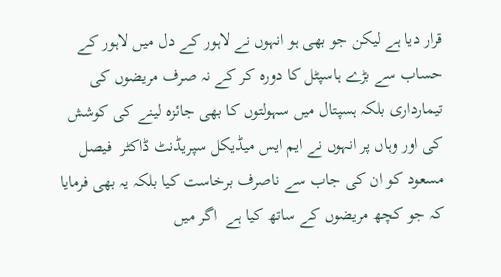قرار دیا ہے لیکن جو بھی ہو انہوں نے لاہور کے دل میں لاہور کے حساب سے بڑے ہاسپٹل کا دورہ کر کے نہ صرف مریضوں کی تیمارداری بلکہ ہسپتال میں سہولتوں کا بھی جائزہ لینے کی کوشش کی اور وہاں پر انہوں نے ایم ایس میڈیکل سپریڈنٹ ڈاکٹر  فیصل مسعود کو ان کی جاب سے ناصرف برخاست کیا بلکہ یہ بھی فرمایا کہ جو کچھ مریضوں کے ساتھ کیا ہے  اگر میں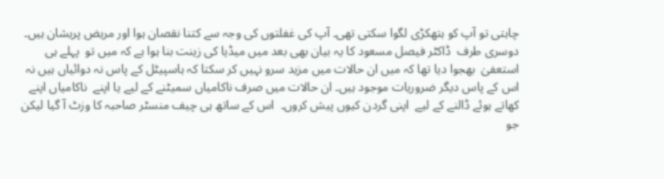چاہتی تو آپ کو ہتھکڑی لگوا سکتی تھی۔ آپ کی غفلتوں کی وجہ سے کتنا نقصان ہوا اور مریض پریشان ہیں۔ دوسری طرف  ڈاکٹر فیصل مسعود کا یہ بیان بھی بعد میں میڈیا کی زینت بنا ہوا ہے کہ میں تو  پہلے ہی استعفیٰ  بھجوا دیا تھا کہ میں ان حالات میں مزید سرو نہیں کر سکتا کہ ہاسپیٹل کے پاس نہ دوائیاں ہیں نہ اس کے پاس دیگر ضروریات موجود ہیں۔ ان حالات میں صرف ناکامیاں سمیٹنے کے لیے یا اپنے  ناکامیاں اپنے کھاتے ہوئے ڈالنے کے لیے  اپنی گردن کیوں پیش کروں۔  اس کے ساتھ ہی چیف منسٹر صاحبہ کا وزٹ آ گیا لیکن جو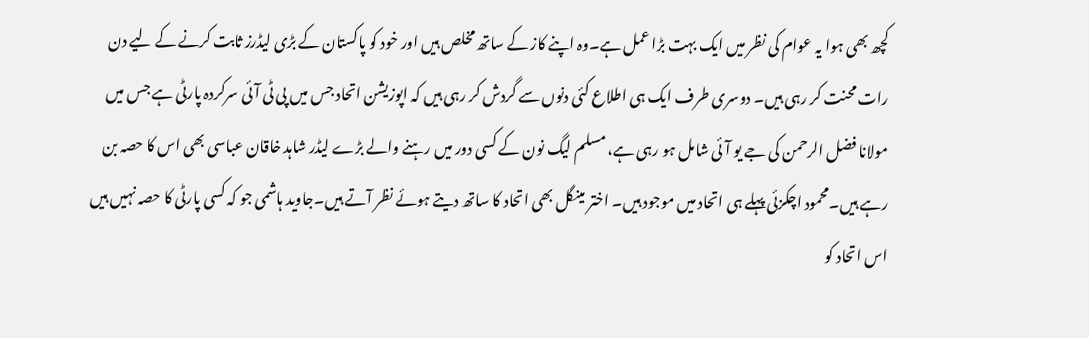کچھ بھی ہوا یہ عوام کی نظر میں ایک بہت بڑا عمل ہے۔وہ اپنے کاز کے ساتھ مخلص ہیں اور خود کو پاکستان کے بڑی لیڈرز ثابت کرنے کے لیے دن رات محنت کر رہی ہیں۔ دوسری طرف ایک ہی اطلاع کئی دنوں سے گردش کر رہی ہیں کہ اپوزیشن اتحاد جس میں پی ٹی آئی سرکردہ پارٹی ہے جس میں مولانا فضل الرحمن کی جے یو آئی شامل ہو رہی ہے، مسلم لیگ نون کے کسی دور میں رہنے والے بڑے لیڈر شاہد خاقان عباسی بھی اس کا حصہ بن رہے ہیں۔محمود اچکزئی پہلے ہی اتحاد میں موجود ہیں۔ اختر مینگل بھی اتحاد کا ساتھ دیتے ہوئے نظر آتے ہیں۔جاوید ہاشمی جو کہ کسی پارٹی کا حصہ نہیں ہیں اس اتحاد کو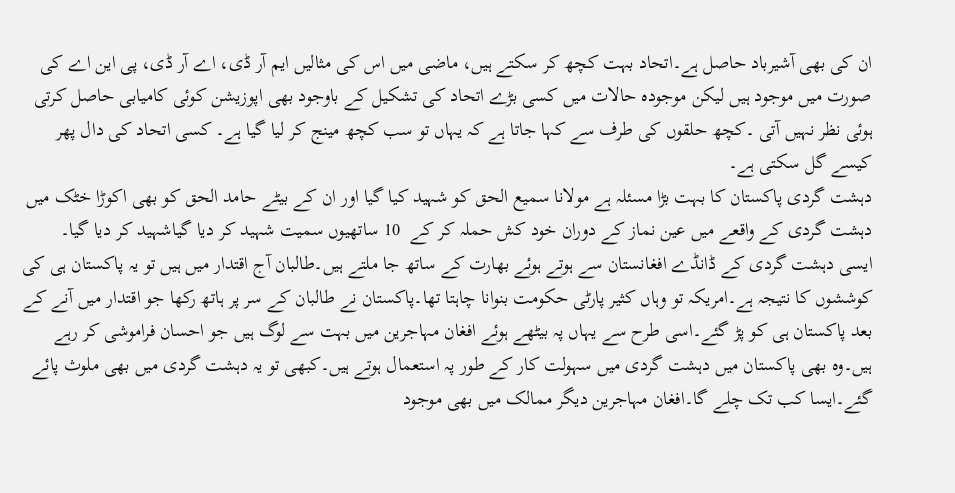ان کی بھی آشیرباد حاصل ہے۔اتحاد بہت کچھ کر سکتے ہیں، ماضی میں اس کی مثالیں ایم آر ڈی، اے آر ڈی، پی این اے کی صورت میں موجود ہیں لیکن موجودہ حالات میں کسی بڑے اتحاد کی تشکیل کے باوجود بھی اپوزیشن کوئی کامیابی حاصل کرتی ہوئی نظر نہیں آتی ۔کچھ حلقوں کی طرف سے کہا جاتا ہے کہ یہاں تو سب کچھ مینج کر لیا گیا ہے۔ کسی اتحاد کی دال پھر کیسے گل سکتی ہے۔
دہشت گردی پاکستان کا بہت بڑا مسئلہ ہے مولانا سمیع الحق کو شہید کیا گیا اور ان کے بیٹے حامد الحق کو بھی اکوڑا خٹک میں دہشت گردی کے واقعے میں عین نماز کے دوران خود کش حملہ کر کے  10 ساتھیوں سمیت شہید کر دیا گیاشہید کر دیا گیا۔
ایسی دہشت گردی کے ڈانڈے افغانستان سے ہوتے ہوئے بھارت کے ساتھ جا ملتے ہیں۔طالبان آج اقتدار میں ہیں تو یہ پاکستان ہی کی کوششوں کا نتیجہ ہے۔امریکہ تو وہاں کثیر پارٹی حکومت بنوانا چاہتا تھا۔پاکستان نے طالبان کے سر پر ہاتھ رکھا جو اقتدار میں آنے کے بعد پاکستان ہی کو پڑ گئے۔اسی طرح سے یہاں پہ بیٹھے ہوئے افغان مہاجرین میں بہت سے لوگ ہیں جو احسان فراموشی کر رہے ہیں۔وہ بھی پاکستان میں دہشت گردی میں سہولت کار کے طور پہ استعمال ہوتے ہیں۔کبھی تو یہ دہشت گردی میں بھی ملوث پائے گئے۔ایسا کب تک چلے گا۔افغان مہاجرین دیگر ممالک میں بھی موجود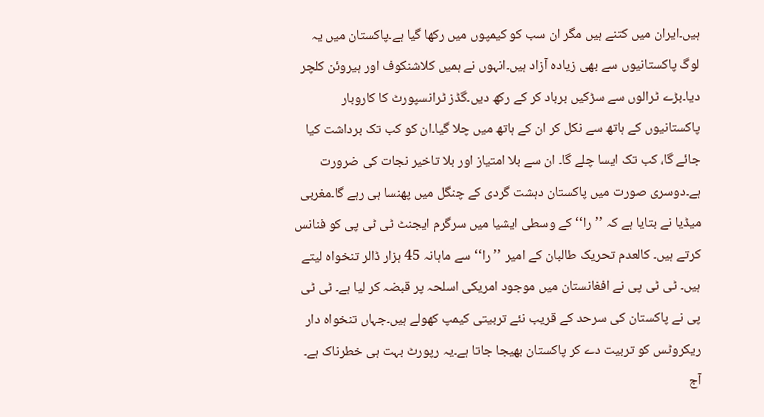ہیں۔ایران میں کتنے ہیں مگر ان سب کو کیمپوں میں رکھا گیا ہے۔پاکستان میں یہ لوگ پاکستانیوں سے بھی زیادہ آزاد ہیں۔انہوں نے ہمیں کلاشنکوف اور ہیروئن کلچر دیا۔بڑے ٹرالوں سے سڑکیں برباد کر کے رکھ دیں۔گڈز ٹرانسپورٹ کا کاروبار پاکستانیوں کے ہاتھ سے نکل کر ان کے ہاتھ میں چلا گیا۔ان کو کب تک برداشت کیا جائے گا، کب تک ایسا چلے گا۔ ان سے بلا امتیاز اور بلا تاخیر نجات کی ضرورت ہے۔دوسری صورت میں پاکستان دہشت گردی کے چنگل میں پھنسا ہی رہے گا۔مغربی میڈیا نے بتایا ہے کہ ’’را‘‘ کے وسطی ایشیا میں سرگرم ایجنٹ ٹی ٹی پی کو فنانس کرتے ہیں۔ کالعدم تحریک طالبان کے امیر ’’را‘‘ سے ماہانہ 45 ہزار ڈالر تنخواہ لیتے ہیں۔ ٹی ٹی پی نے افغانستان میں موجود امریکی اسلحہ پر قبضہ کر لیا ہے۔ ٹی ٹی پی نے پاکستان کی سرحد کے قریب نئے تربیتی کیمپ کھولے ہیں۔جہاں تنخواہ دار ریکروٹس کو تربیت دے کر پاکستان بھیجا جاتا ہے۔یہ رپورٹ بہت ہی خطرناک ہے۔
آج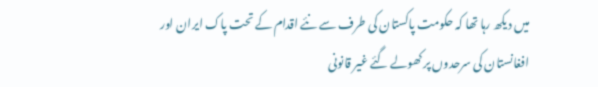میں دیکھ رہا تھا کہ حکومت پاکستان کی طرف سے نئے اقدام کے تحت پاک ایران اور افغانستان کی سرحدوں پر کھولے گئے غیر قانونی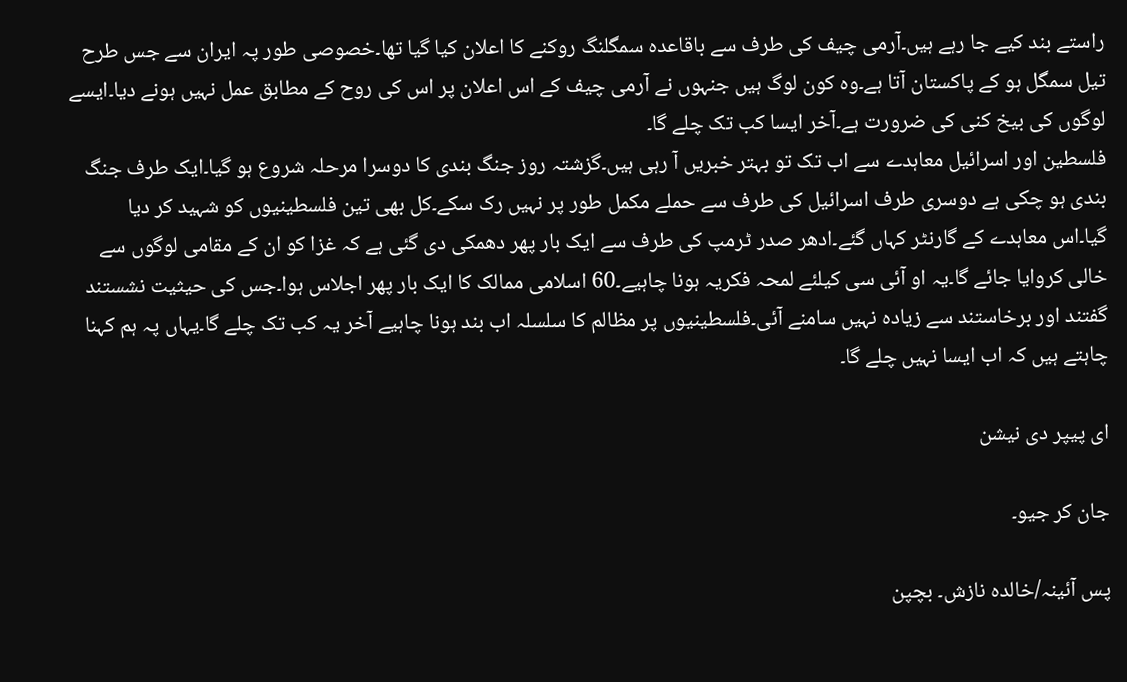راستے بند کیے جا رہے ہیں۔آرمی چیف کی طرف سے باقاعدہ سمگلنگ روکنے کا اعلان کیا گیا تھا۔خصوصی طور پہ ایران سے جس طرح تیل سمگل ہو کے پاکستان آتا ہے۔وہ کون لوگ ہیں جنہوں نے آرمی چیف کے اس اعلان پر اس کی روح کے مطابق عمل نہیں ہونے دیا۔ایسے لوگوں کی بیخ کنی کی ضرورت ہے۔آخر ایسا کب تک چلے گا۔
فلسطین اور اسرائیل معاہدے سے اب تک تو بہتر خبریں آ رہی ہیں۔گزشتہ روز جنگ بندی کا دوسرا مرحلہ شروع ہو گیا۔ایک طرف جنگ بندی ہو چکی ہے دوسری طرف اسرائیل کی طرف سے حملے مکمل طور پر نہیں رک سکے۔کل بھی تین فلسطینیوں کو شہید کر دیا گیا۔اس معاہدے کے گارنٹر کہاں گئے۔ادھر صدر ٹرمپ کی طرف سے ایک بار پھر دھمکی دی گئی ہے کہ غزا کو ان کے مقامی لوگوں سے خالی کروایا جائے گا۔یہ او آئی سی کیلئے لمحہ فکریہ ہونا چاہیے۔60 اسلامی ممالک کا ایک بار پھر اجلاس ہوا۔جس کی حیثیت نشستند گفتند اور برخاستند سے زیادہ نہیں سامنے آئی۔فلسطینیوں پر مظالم کا سلسلہ اب بند ہونا چاہیے آخر یہ کب تک چلے گا۔یہاں پہ ہم کہنا چاہتے ہیں کہ اب ایسا نہیں چلے گا۔

ای پیپر دی نیشن

جان کر جیو۔

پس آئینہ/خالدہ نازش۔ بچپن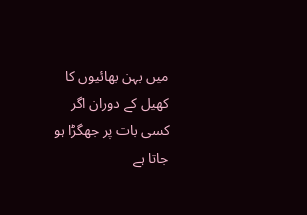میں بہن بھائیوں کا کھیل کے دوران اگر کسی بات پر جھگڑا ہو جاتا ہے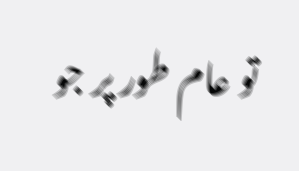تو عام طور پر جو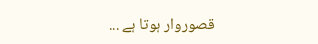قصوروار ہوتا ہے ...